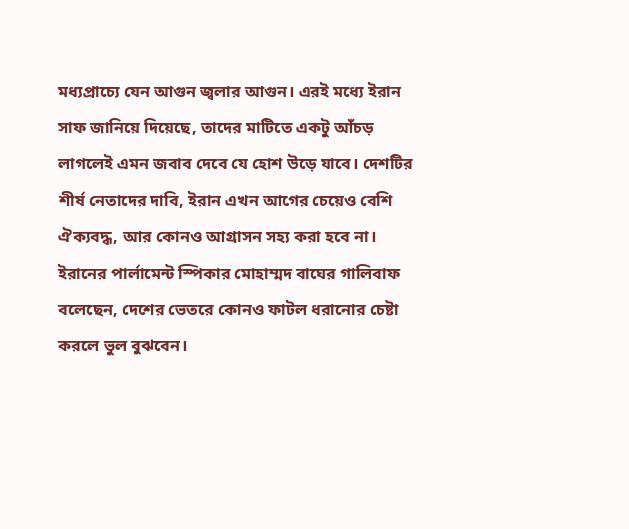মধ্যপ্রাচ্যে যেন আগুন জ্বলার আগুন। এরই মধ্যে ইরান সাফ জানিয়ে দিয়েছে, তাদের মাটিতে একটু আঁচড় লাগলেই এমন জবাব দেবে যে হোশ উড়ে যাবে। দেশটির শীর্ষ নেতাদের দাবি, ইরান এখন আগের চেয়েও বেশি ঐক্যবদ্ধ, আর কোনও আগ্রাসন সহ্য করা হবে না।
ইরানের পার্লামেন্ট স্পিকার মোহাম্মদ বাঘের গালিবাফ বলেছেন, দেশের ভেতরে কোনও ফাটল ধরানোর চেষ্টা করলে ভুল বুঝবেন।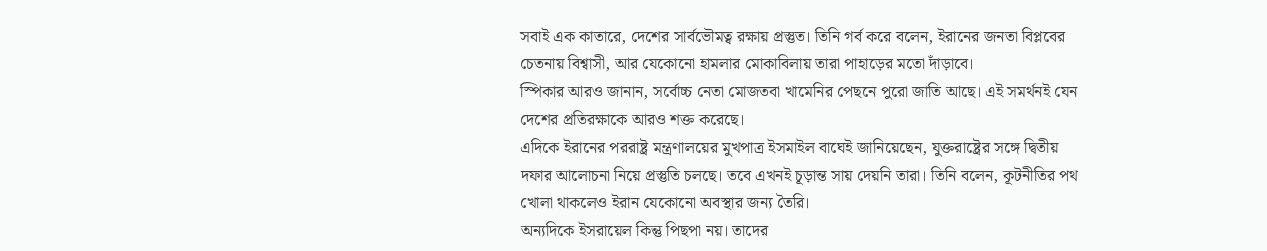সবাই এক কাতারে, দেশের সার্বভৌমত্ব রক্ষায় প্রস্তুত। তিনি গর্ব করে বলেন, ইরানের জনতা বিপ্লবের চেতনায় বিশ্বাসী, আর যেকোনো হামলার মোকাবিলায় তারা পাহাড়ের মতো দাঁড়াবে।
স্পিকার আরও জানান, সর্বোচ্চ নেতা মোজতবা খামেনির পেছনে পুরো জাতি আছে। এই সমর্থনই যেন দেশের প্রতিরক্ষাকে আরও শক্ত করেছে।
এদিকে ইরানের পররাষ্ট্র মন্ত্রণালয়ের মুখপাত্র ইসমাইল বাঘেই জানিয়েছেন, যুক্তরাষ্ট্রের সঙ্গে দ্বিতীয় দফার আলোচনা নিয়ে প্রস্তুতি চলছে। তবে এখনই চূড়ান্ত সায় দেয়নি তারা। তিনি বলেন, কূটনীতির পথ খোলা থাকলেও ইরান যেকোনো অবস্থার জন্য তৈরি।
অন্যদিকে ইসরায়েল কিন্তু পিছপা নয়। তাদের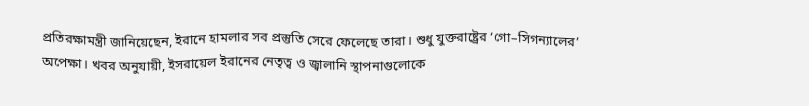প্রতিরক্ষামন্ত্রী জানিয়েছেন, ইরানে হামলার সব প্রস্তুতি সেরে ফেলেছে তারা। শুধু যুক্তরাষ্ট্রের ‘গো–সিগন্যালের’ অপেক্ষা। খবর অনুযায়ী, ইসরায়েল ইরানের নেতৃত্ব ও জ্বালানি স্থাপনাগুলোকে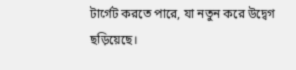টার্গেট করতে পারে, যা নতুন করে উদ্বেগ ছড়িয়েছে।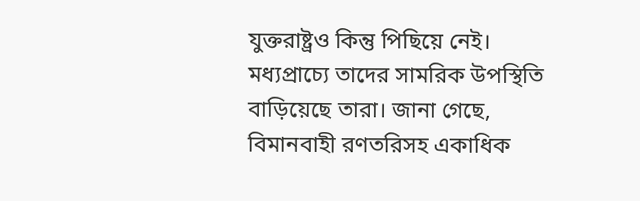যুক্তরাষ্ট্রও কিন্তু পিছিয়ে নেই। মধ্যপ্রাচ্যে তাদের সামরিক উপস্থিতি বাড়িয়েছে তারা। জানা গেছে, বিমানবাহী রণতরিসহ একাধিক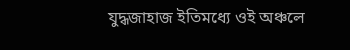যুদ্ধজাহাজ ইতিমধ্যে ওই অঞ্চলে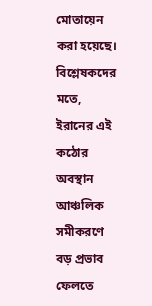মোতায়েন করা হয়েছে।
বিশ্লেষকদের মতে, ইরানের এই কঠোর অবস্থান আঞ্চলিক সমীকরণে বড় প্রভাব ফেলতে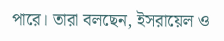পারে। তারা বলছেন, ইসরায়েল ও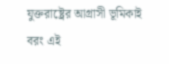যুক্তরাষ্ট্রের আগ্রাসী ভূমিকাই বরং এই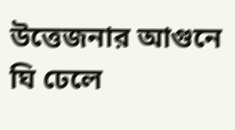উত্তেজনার আগুনে ঘি ঢেলে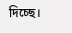দিচ্ছে।